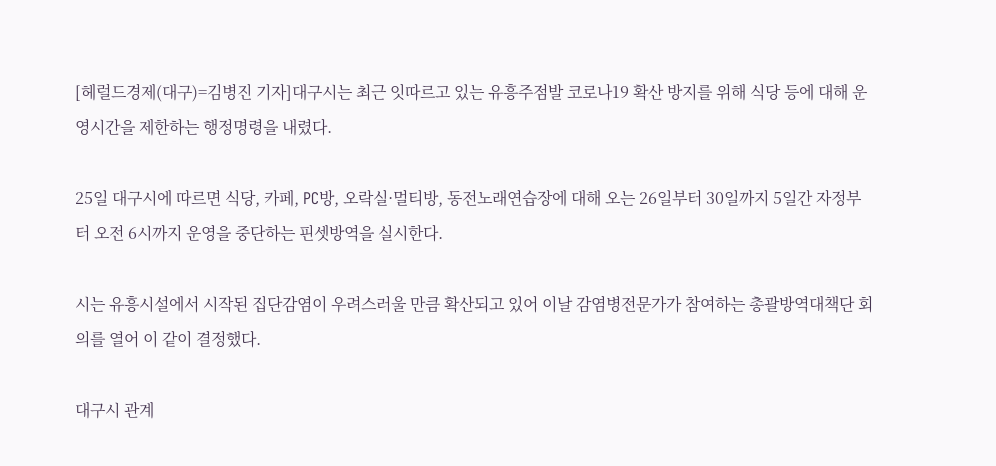[헤럴드경제(대구)=김병진 기자]대구시는 최근 잇따르고 있는 유흥주점발 코로나19 확산 방지를 위해 식당 등에 대해 운영시간을 제한하는 행정명령을 내렸다.

25일 대구시에 따르면 식당, 카페, PC방, 오락실·멀티방, 동전노래연습장에 대해 오는 26일부터 30일까지 5일간 자정부터 오전 6시까지 운영을 중단하는 핀셋방역을 실시한다.

시는 유흥시설에서 시작된 집단감염이 우려스러울 만큼 확산되고 있어 이날 감염병전문가가 참여하는 총괄방역대책단 회의를 열어 이 같이 결정했다.

대구시 관계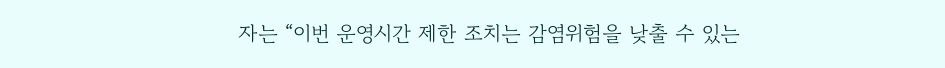자는 “이번 운영시간 제한 조치는 감염위험을 낮출 수 있는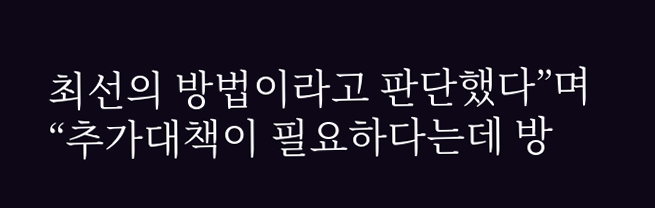최선의 방법이라고 판단했다”며 “추가대책이 필요하다는데 방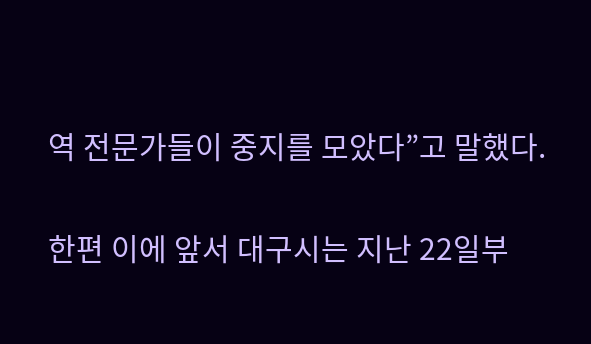역 전문가들이 중지를 모았다”고 말했다.

한편 이에 앞서 대구시는 지난 22일부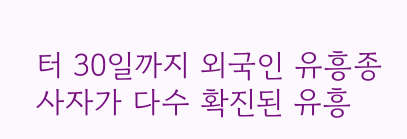터 30일까지 외국인 유흥종사자가 다수 확진된 유흥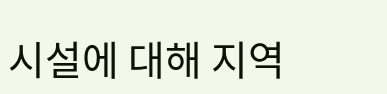시설에 대해 지역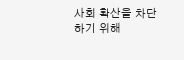사회 확산을 차단하기 위해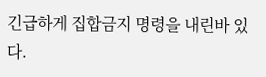긴급하게 집합금지 명령을 내린바 있다.